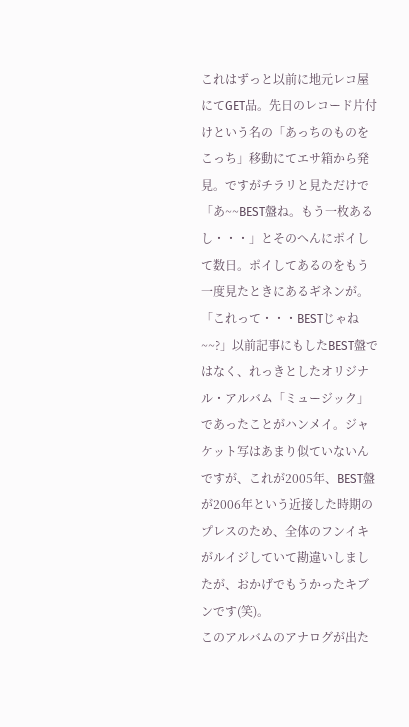これはずっと以前に地元レコ屋にてGET品。先日のレコード片付けという名の「あっちのものをこっち」移動にてエサ箱から発見。ですがチラリと見ただけで「あ~~BEST盤ね。もう一枚あるし・・・」とそのへんにポイして数日。ポイしてあるのをもう一度見たときにあるギネンが。「これって・・・BESTじゃね~~?」以前記事にもしたBEST盤ではなく、れっきとしたオリジナル・アルバム「ミュージック」であったことがハンメイ。ジャケット写はあまり似ていないんですが、これが2005年、BEST盤が2006年という近接した時期のプレスのため、全体のフンイキがルイジしていて勘違いしましたが、おかげでもうかったキブンです(笑)。
このアルバムのアナログが出た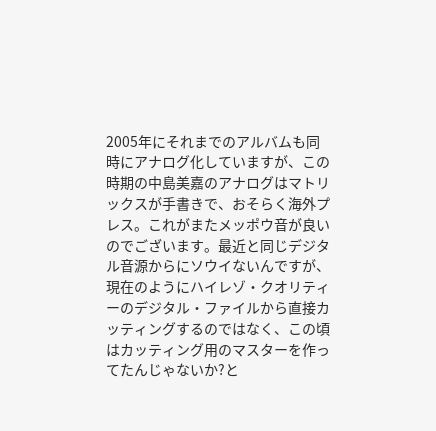2005年にそれまでのアルバムも同時にアナログ化していますが、この時期の中島美嘉のアナログはマトリックスが手書きで、おそらく海外プレス。これがまたメッポウ音が良いのでございます。最近と同じデジタル音源からにソウイないんですが、現在のようにハイレゾ・クオリティーのデジタル・ファイルから直接カッティングするのではなく、この頃はカッティング用のマスターを作ってたんじゃないか?と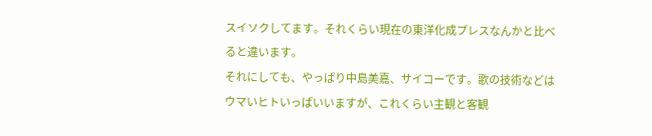スイソクしてます。それくらい現在の東洋化成プレスなんかと比べると違います。
それにしても、やっぱり中島美嘉、サイコーです。歌の技術などはウマいヒトいっぱいいますが、これくらい主観と客観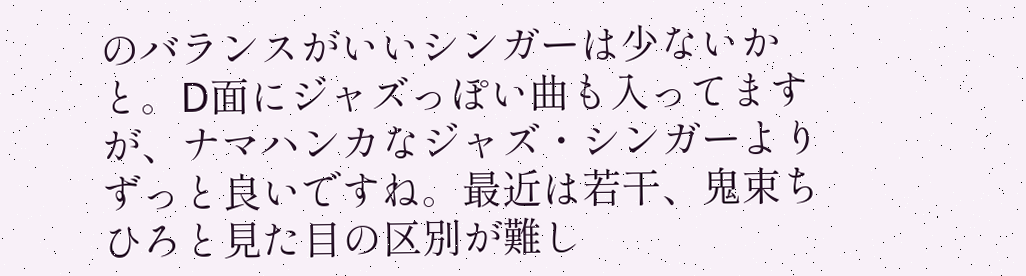のバランスがいいシンガーは少ないかと。D面にジャズっぽい曲も入ってますが、ナマハンカなジャズ・シンガーよりずっと良いですね。最近は若干、鬼束ちひろと見た目の区別が難し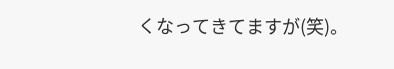くなってきてますが(笑)。